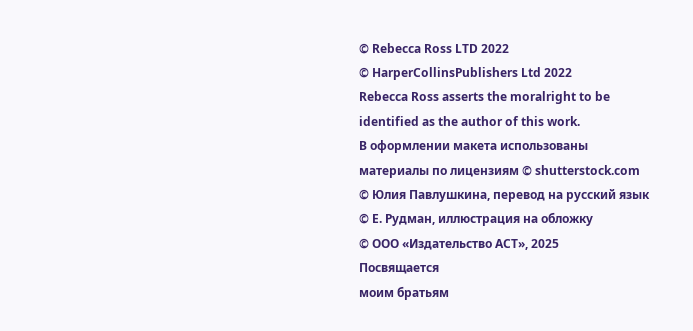© Rebecca Ross LTD 2022
© HarperCollinsPublishers Ltd 2022
Rebecca Ross asserts the moralright to be identified as the author of this work.
В оформлении макета использованы материалы по лицензиям © shutterstock.com
© Юлия Павлушкина, перевод на русский язык
© Е. Рудман, иллюстрация на обложку
© ООО «Издательство АСТ», 2025
Посвящается
моим братьям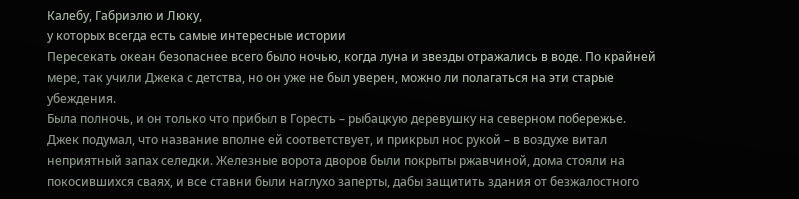Калебу, Габриэлю и Люку,
у которых всегда есть самые интересные истории
Пересекать океан безопаснее всего было ночью, когда луна и звезды отражались в воде. По крайней мере, так учили Джека с детства, но он уже не был уверен, можно ли полагаться на эти старые убеждения.
Была полночь, и он только что прибыл в Горесть – рыбацкую деревушку на северном побережье. Джек подумал, что название вполне ей соответствует, и прикрыл нос рукой – в воздухе витал неприятный запах селедки. Железные ворота дворов были покрыты ржавчиной, дома стояли на покосившихся сваях, и все ставни были наглухо заперты, дабы защитить здания от безжалостного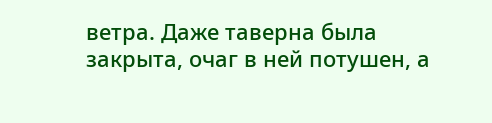ветра. Даже таверна была закрыта, очаг в ней потушен, а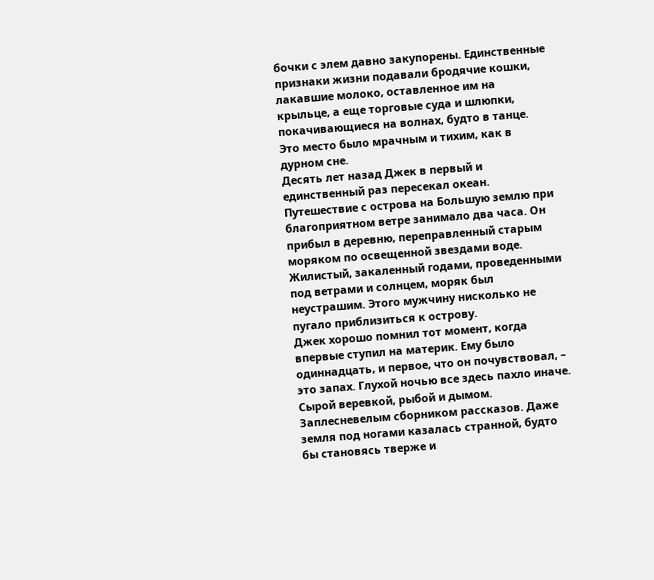бочки с элем давно закупорены. Единственные признаки жизни подавали бродячие кошки, лакавшие молоко, оставленное им на крыльце, а еще торговые суда и шлюпки, покачивающиеся на волнах, будто в танце.
Это место было мрачным и тихим, как в дурном сне.
Десять лет назад Джек в первый и единственный раз пересекал океан. Путешествие с острова на Большую землю при благоприятном ветре занимало два часа. Он прибыл в деревню, переправленный старым моряком по освещенной звездами воде. Жилистый, закаленный годами, проведенными под ветрами и солнцем, моряк был неустрашим. Этого мужчину нисколько не пугало приблизиться к острову.
Джек хорошо помнил тот момент, когда впервые ступил на материк. Ему было одиннадцать, и первое, что он почувствовал, – это запах. Глухой ночью все здесь пахло иначе. Сырой веревкой, рыбой и дымом. Заплесневелым сборником рассказов. Даже земля под ногами казалась странной, будто бы становясь тверже и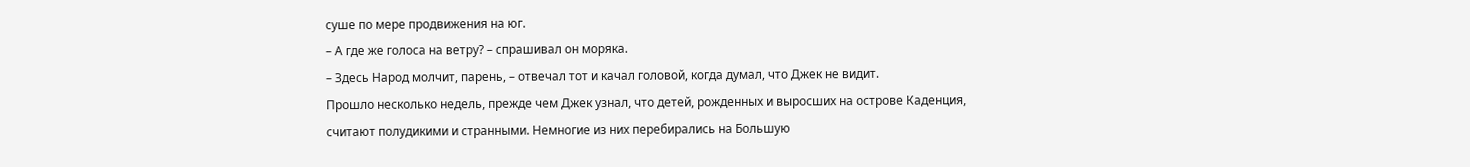суше по мере продвижения на юг.
– А где же голоса на ветру? – спрашивал он моряка.
– Здесь Народ молчит, парень, – отвечал тот и качал головой, когда думал, что Джек не видит.
Прошло несколько недель, прежде чем Джек узнал, что детей, рожденных и выросших на острове Каденция, считают полудикими и странными. Немногие из них перебирались на Большую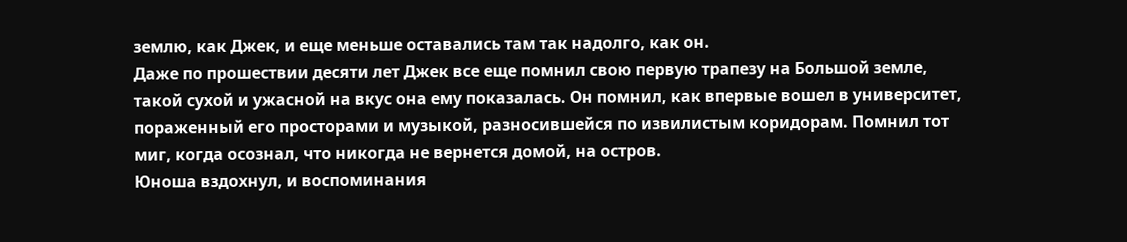землю, как Джек, и еще меньше оставались там так надолго, как он.
Даже по прошествии десяти лет Джек все еще помнил свою первую трапезу на Большой земле, такой сухой и ужасной на вкус она ему показалась. Он помнил, как впервые вошел в университет, пораженный его просторами и музыкой, разносившейся по извилистым коридорам. Помнил тот миг, когда осознал, что никогда не вернется домой, на остров.
Юноша вздохнул, и воспоминания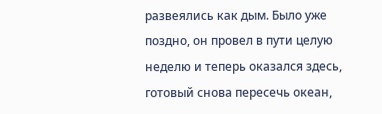развеялись как дым. Было уже поздно, он провел в пути целую неделю и теперь оказался здесь, готовый снова пересечь океан,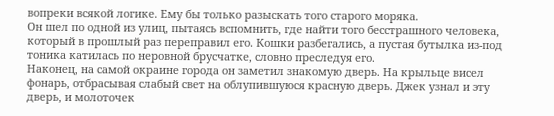вопреки всякой логике. Ему бы только разыскать того старого моряка.
Он шел по одной из улиц, пытаясь вспомнить, где найти того бесстрашного человека, который в прошлый раз переправил его. Кошки разбегались, а пустая бутылка из-под тоника катилась по неровной брусчатке, словно преследуя его.
Наконец, на самой окраине города он заметил знакомую дверь. На крыльце висел фонарь, отбрасывая слабый свет на облупившуюся красную дверь. Джек узнал и эту дверь, и молоточек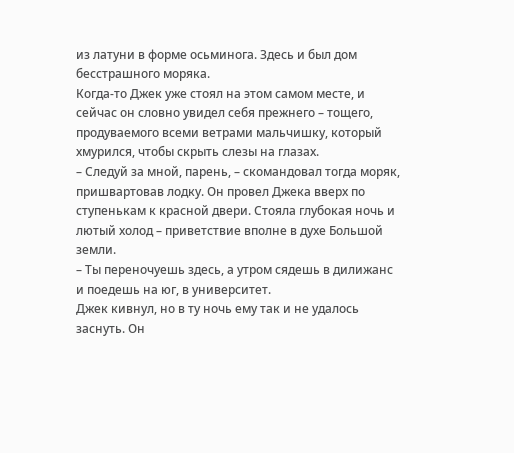из латуни в форме осьминога. Здесь и был дом бесстрашного моряка.
Когда-то Джек уже стоял на этом самом месте, и сейчас он словно увидел себя прежнего – тощего, продуваемого всеми ветрами мальчишку, который хмурился, чтобы скрыть слезы на глазах.
– Следуй за мной, парень, – скомандовал тогда моряк, пришвартовав лодку. Он провел Джека вверх по ступенькам к красной двери. Стояла глубокая ночь и лютый холод – приветствие вполне в духе Большой земли.
– Ты переночуешь здесь, а утром сядешь в дилижанс и поедешь на юг, в университет.
Джек кивнул, но в ту ночь ему так и не удалось заснуть. Он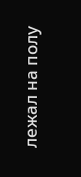лежал на полу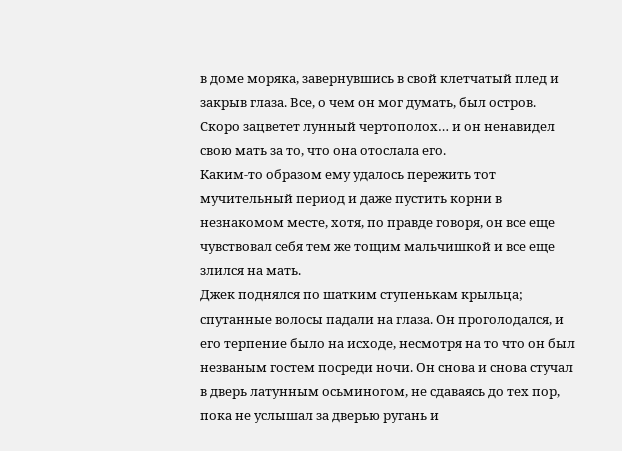в доме моряка, завернувшись в свой клетчатый плед и закрыв глаза. Все, о чем он мог думать, был остров. Скоро зацветет лунный чертополох… и он ненавидел свою мать за то, что она отослала его.
Каким-то образом ему удалось пережить тот мучительный период и даже пустить корни в незнакомом месте, хотя, по правде говоря, он все еще чувствовал себя тем же тощим мальчишкой и все еще злился на мать.
Джек поднялся по шатким ступенькам крыльца; спутанные волосы падали на глаза. Он проголодался, и его терпение было на исходе, несмотря на то что он был незваным гостем посреди ночи. Он снова и снова стучал в дверь латунным осьминогом, не сдаваясь до тех пор, пока не услышал за дверью ругань и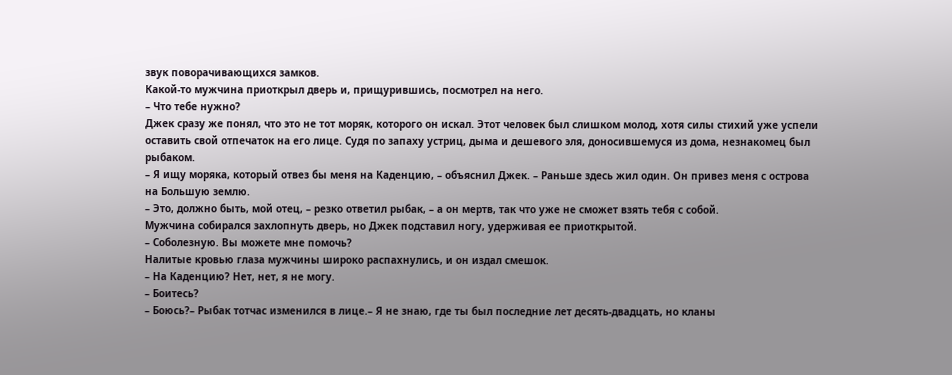звук поворачивающихся замков.
Какой-то мужчина приоткрыл дверь и, прищурившись, посмотрел на него.
– Что тебе нужно?
Джек сразу же понял, что это не тот моряк, которого он искал. Этот человек был слишком молод, хотя силы стихий уже успели оставить свой отпечаток на его лице. Судя по запаху устриц, дыма и дешевого эля, доносившемуся из дома, незнакомец был рыбаком.
– Я ищу моряка, который отвез бы меня на Каденцию, – объяснил Джек. – Раньше здесь жил один. Он привез меня с острова на Большую землю.
– Это, должно быть, мой отец, – резко ответил рыбак, – а он мертв, так что уже не сможет взять тебя с собой.
Мужчина собирался захлопнуть дверь, но Джек подставил ногу, удерживая ее приоткрытой.
– Соболезную. Вы можете мне помочь?
Налитые кровью глаза мужчины широко распахнулись, и он издал смешок.
– На Каденцию? Нет, нет, я не могу.
– Боитесь?
– Боюсь?– Рыбак тотчас изменился в лице.– Я не знаю, где ты был последние лет десять-двадцать, но кланы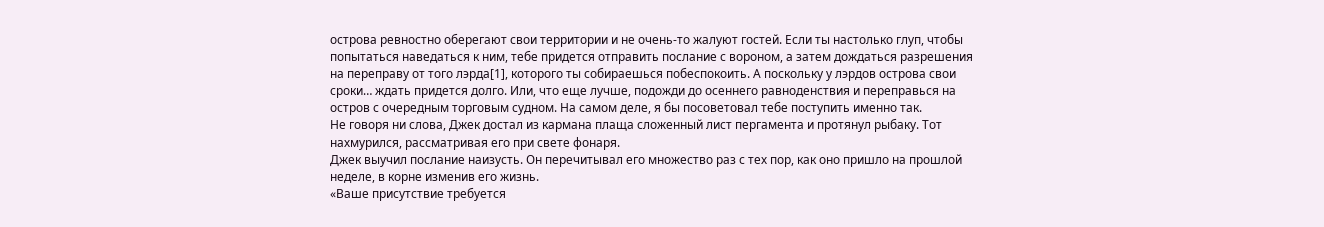острова ревностно оберегают свои территории и не очень-то жалуют гостей. Если ты настолько глуп, чтобы попытаться наведаться к ним, тебе придется отправить послание с вороном, а затем дождаться разрешения на переправу от того лэрда[1], которого ты собираешься побеспокоить. А поскольку у лэрдов острова свои сроки… ждать придется долго. Или, что еще лучше, подожди до осеннего равноденствия и переправься на остров с очередным торговым судном. На самом деле, я бы посоветовал тебе поступить именно так.
Не говоря ни слова, Джек достал из кармана плаща сложенный лист пергамента и протянул рыбаку. Тот нахмурился, рассматривая его при свете фонаря.
Джек выучил послание наизусть. Он перечитывал его множество раз с тех пор, как оно пришло на прошлой неделе, в корне изменив его жизнь.
«Ваше присутствие требуется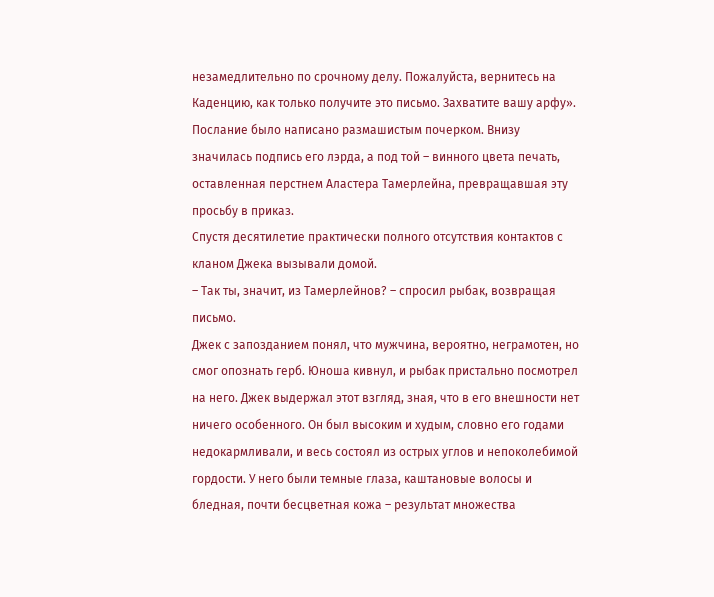незамедлительно по срочному делу. Пожалуйста, вернитесь на Каденцию, как только получите это письмо. Захватите вашу арфу».
Послание было написано размашистым почерком. Внизу значилась подпись его лэрда, а под той – винного цвета печать, оставленная перстнем Аластера Тамерлейна, превращавшая эту просьбу в приказ.
Спустя десятилетие практически полного отсутствия контактов с кланом Джека вызывали домой.
– Так ты, значит, из Тамерлейнов? – спросил рыбак, возвращая письмо.
Джек с запозданием понял, что мужчина, вероятно, неграмотен, но смог опознать герб. Юноша кивнул, и рыбак пристально посмотрел на него. Джек выдержал этот взгляд, зная, что в его внешности нет ничего особенного. Он был высоким и худым, словно его годами недокармливали, и весь состоял из острых углов и непоколебимой гордости. У него были темные глаза, каштановые волосы и бледная, почти бесцветная кожа – результат множества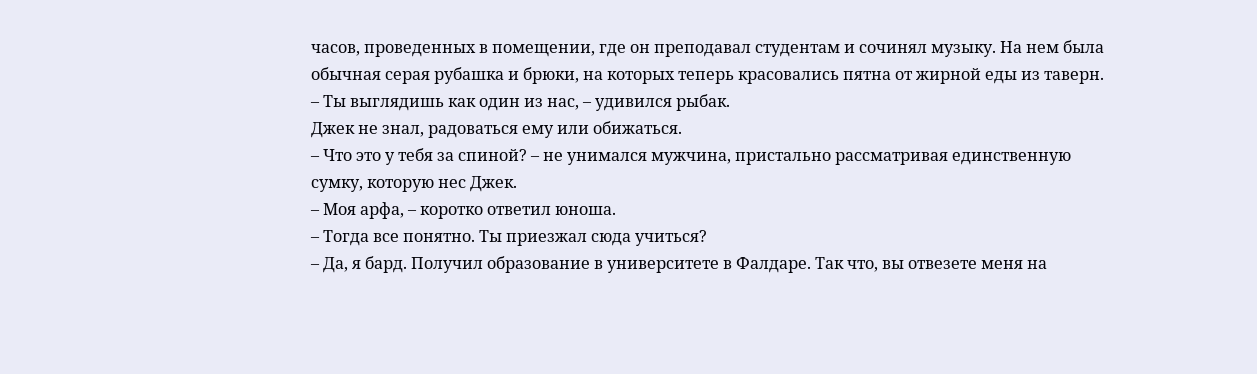часов, проведенных в помещении, где он преподавал студентам и сочинял музыку. На нем была обычная серая рубашка и брюки, на которых теперь красовались пятна от жирной еды из таверн.
– Ты выглядишь как один из нас, – удивился рыбак.
Джек не знал, радоваться ему или обижаться.
– Что это у тебя за спиной? – не унимался мужчина, пристально рассматривая единственную сумку, которую нес Джек.
– Моя арфа, – коротко ответил юноша.
– Тогда все понятно. Ты приезжал сюда учиться?
– Да, я бард. Получил образование в университете в Фалдаре. Так что, вы отвезете меня на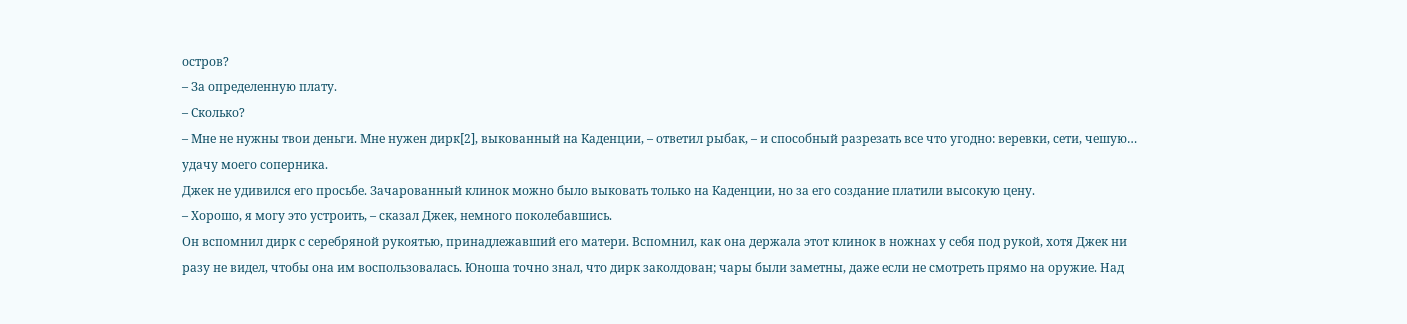остров?
– За определенную плату.
– Сколько?
– Мне не нужны твои деньги. Мне нужен дирк[2], выкованный на Каденции, – ответил рыбак, – и способный разрезать все что угодно: веревки, сети, чешую… удачу моего соперника.
Джек не удивился его просьбе. Зачарованный клинок можно было выковать только на Каденции, но за его создание платили высокую цену.
– Хорошо, я могу это устроить, – сказал Джек, немного поколебавшись.
Он вспомнил дирк с серебряной рукоятью, принадлежавший его матери. Вспомнил, как она держала этот клинок в ножнах у себя под рукой, хотя Джек ни разу не видел, чтобы она им воспользовалась. Юноша точно знал, что дирк заколдован; чары были заметны, даже если не смотреть прямо на оружие. Над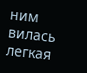ним вилась легкая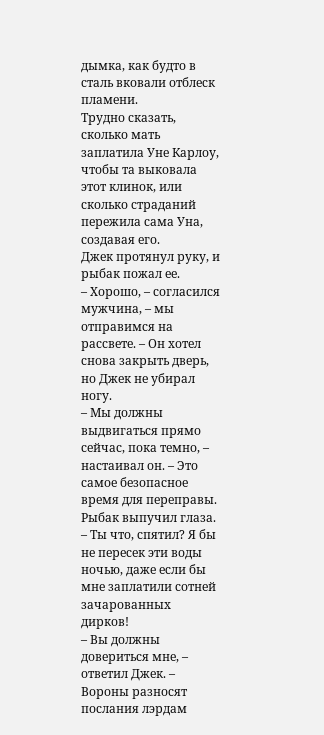дымка, как будто в сталь вковали отблеск пламени.
Трудно сказать, сколько мать заплатила Уне Карлоу, чтобы та выковала этот клинок, или сколько страданий пережила сама Уна, создавая его.
Джек протянул руку, и рыбак пожал ее.
– Хорошо, – согласился мужчина, – мы отправимся на рассвете. – Он хотел снова закрыть дверь, но Джек не убирал ногу.
– Мы должны выдвигаться прямо сейчас, пока темно, – настаивал он. – Это самое безопасное время для переправы.
Рыбак выпучил глаза.
– Ты что, спятил? Я бы не пересек эти воды ночью, даже если бы мне заплатили сотней зачарованных дирков!
– Вы должны довериться мне, – ответил Джек. – Вороны разносят послания лэрдам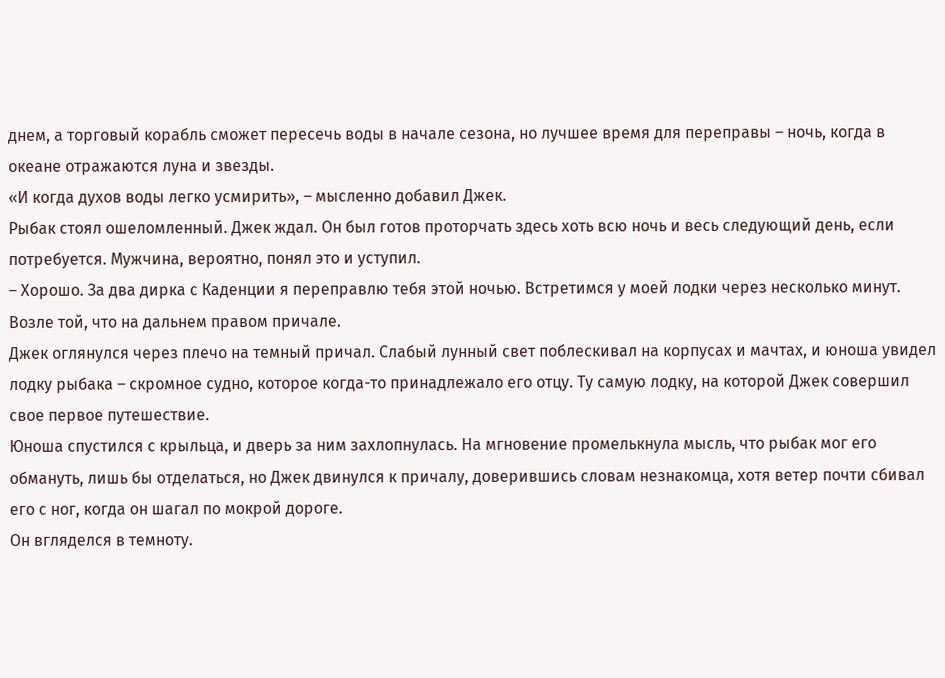днем, а торговый корабль сможет пересечь воды в начале сезона, но лучшее время для переправы – ночь, когда в океане отражаются луна и звезды.
«И когда духов воды легко усмирить», – мысленно добавил Джек.
Рыбак стоял ошеломленный. Джек ждал. Он был готов проторчать здесь хоть всю ночь и весь следующий день, если потребуется. Мужчина, вероятно, понял это и уступил.
– Хорошо. За два дирка с Каденции я переправлю тебя этой ночью. Встретимся у моей лодки через несколько минут. Возле той, что на дальнем правом причале.
Джек оглянулся через плечо на темный причал. Слабый лунный свет поблескивал на корпусах и мачтах, и юноша увидел лодку рыбака – скромное судно, которое когда-то принадлежало его отцу. Ту самую лодку, на которой Джек совершил свое первое путешествие.
Юноша спустился с крыльца, и дверь за ним захлопнулась. На мгновение промелькнула мысль, что рыбак мог его обмануть, лишь бы отделаться, но Джек двинулся к причалу, доверившись словам незнакомца, хотя ветер почти сбивал его с ног, когда он шагал по мокрой дороге.
Он вгляделся в темноту.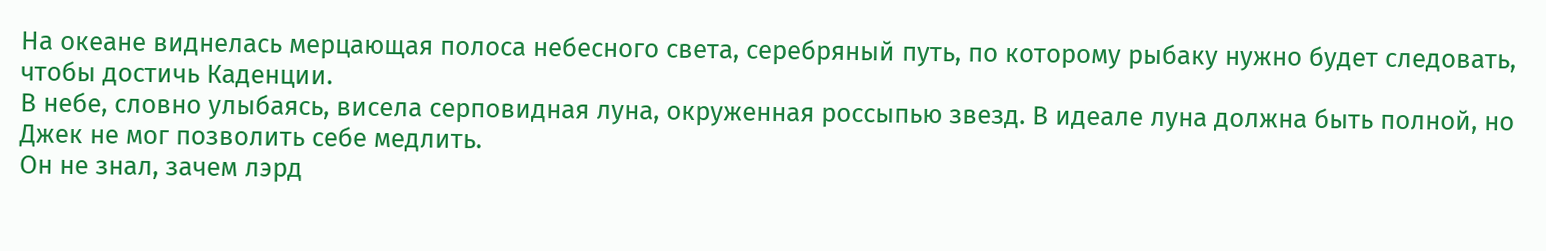На океане виднелась мерцающая полоса небесного света, серебряный путь, по которому рыбаку нужно будет следовать, чтобы достичь Каденции.
В небе, словно улыбаясь, висела серповидная луна, окруженная россыпью звезд. В идеале луна должна быть полной, но Джек не мог позволить себе медлить.
Он не знал, зачем лэрд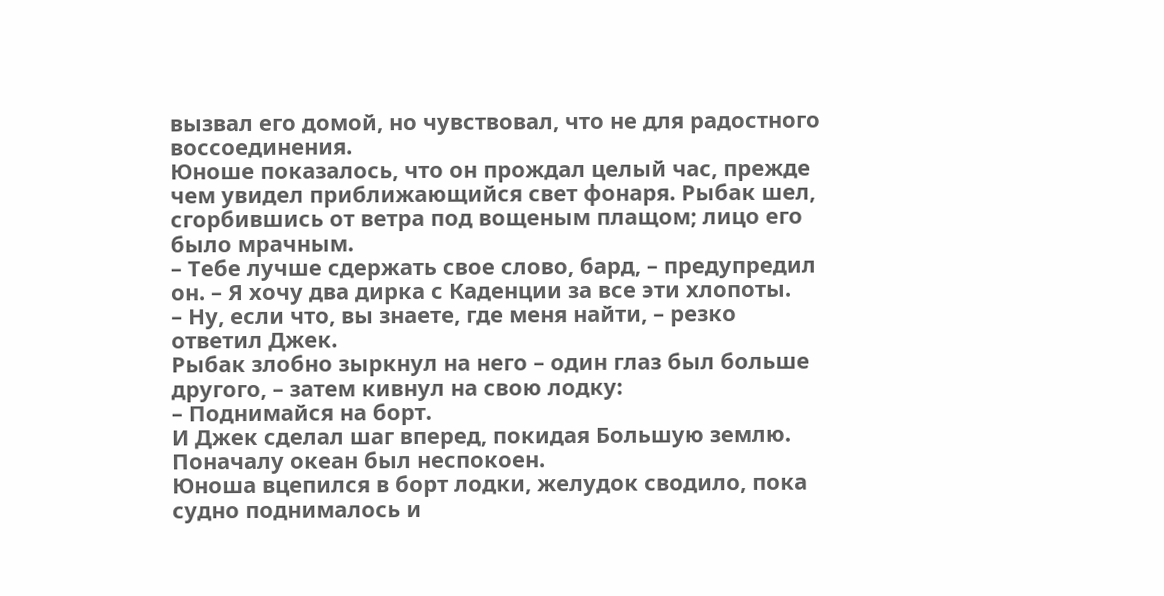вызвал его домой, но чувствовал, что не для радостного воссоединения.
Юноше показалось, что он прождал целый час, прежде чем увидел приближающийся свет фонаря. Рыбак шел, сгорбившись от ветра под вощеным плащом; лицо его было мрачным.
– Тебе лучше сдержать свое слово, бард, – предупредил он. – Я хочу два дирка с Каденции за все эти хлопоты.
– Ну, если что, вы знаете, где меня найти, – резко ответил Джек.
Рыбак злобно зыркнул на него – один глаз был больше другого, – затем кивнул на свою лодку:
– Поднимайся на борт.
И Джек сделал шаг вперед, покидая Большую землю.
Поначалу океан был неспокоен.
Юноша вцепился в борт лодки, желудок сводило, пока судно поднималось и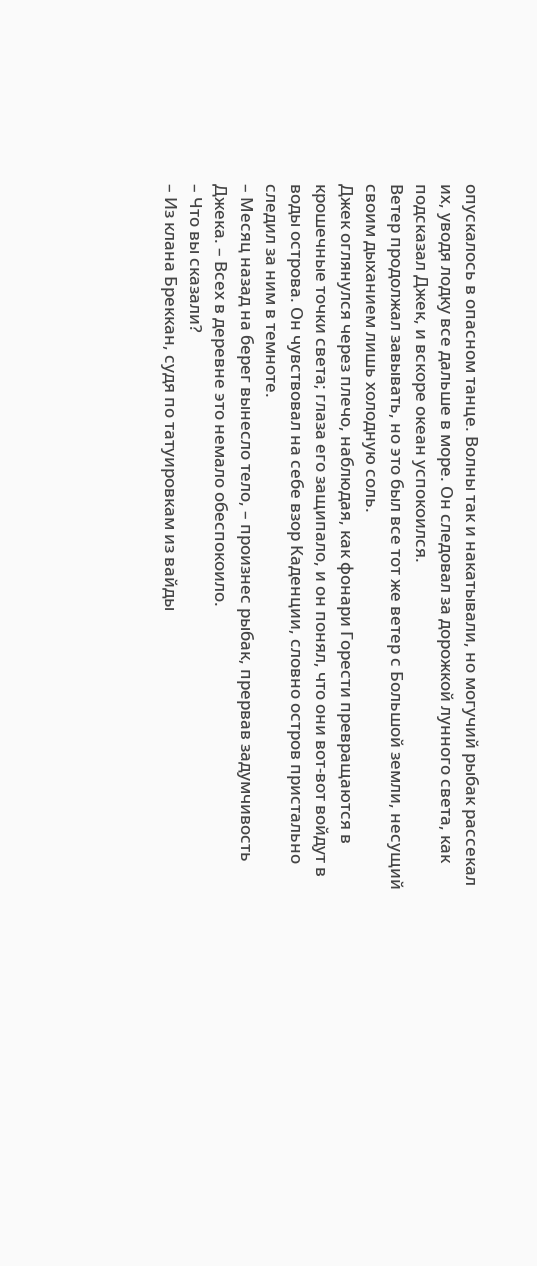опускалось в опасном танце. Волны так и накатывали, но могучий рыбак рассекал их, уводя лодку все дальше в море. Он следовал за дорожкой лунного света, как подсказал Джек, и вскоре океан успокоился.
Ветер продолжал завывать, но это был все тот же ветер с Большой земли, несущий своим дыханием лишь холодную соль.
Джек оглянулся через плечо, наблюдая, как фонари Горести превращаются в крошечные точки света; глаза его защипало, и он понял, что они вот-вот войдут в воды острова. Он чувствовал на себе взор Каденции, словно остров пристально следил за ним в темноте.
– Месяц назад на берег вынесло тело, – произнес рыбак, прервав задумчивость Джека. – Всех в деревне это немало обеспокоило.
– Что вы сказали?
– Из клана Бреккан, судя по татуировкам из вайды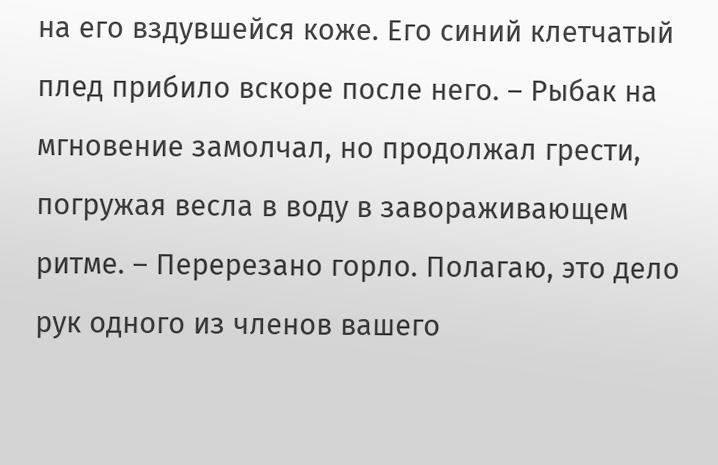на его вздувшейся коже. Его синий клетчатый плед прибило вскоре после него. – Рыбак на мгновение замолчал, но продолжал грести, погружая весла в воду в завораживающем ритме. – Перерезано горло. Полагаю, это дело рук одного из членов вашего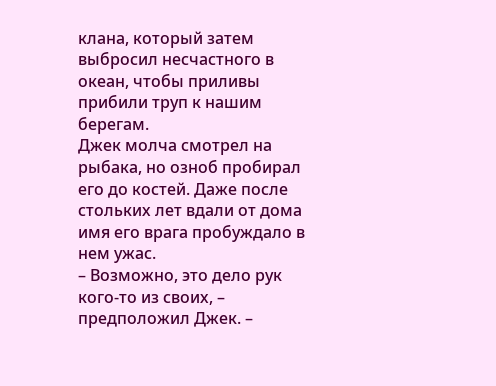клана, который затем выбросил несчастного в океан, чтобы приливы прибили труп к нашим берегам.
Джек молча смотрел на рыбака, но озноб пробирал его до костей. Даже после стольких лет вдали от дома имя его врага пробуждало в нем ужас.
– Возможно, это дело рук кого-то из своих, – предположил Джек. –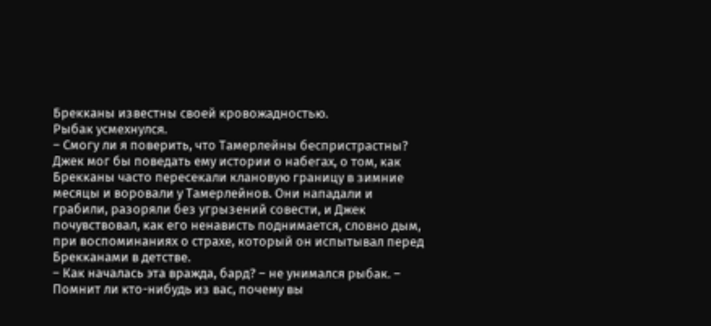Брекканы известны своей кровожадностью.
Рыбак усмехнулся.
– Смогу ли я поверить, что Тамерлейны беспристрастны?
Джек мог бы поведать ему истории о набегах, о том, как Брекканы часто пересекали клановую границу в зимние месяцы и воровали у Тамерлейнов. Они нападали и грабили, разоряли без угрызений совести, и Джек почувствовал, как его ненависть поднимается, словно дым, при воспоминаниях о страхе, который он испытывал перед Брекканами в детстве.
– Как началась эта вражда, бард? – не унимался рыбак. – Помнит ли кто-нибудь из вас, почему вы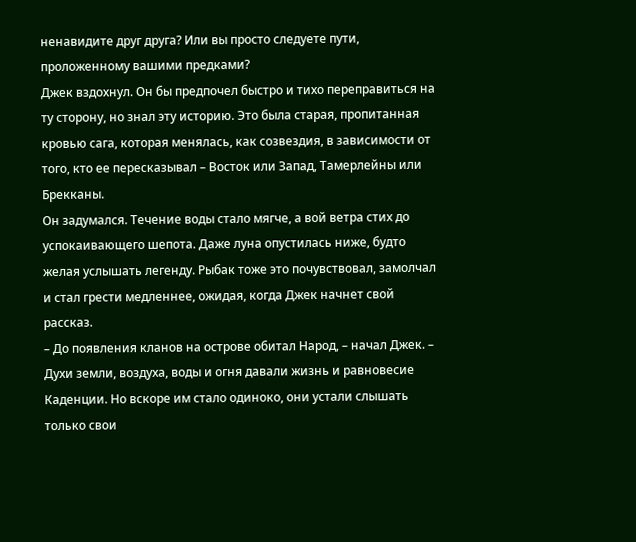ненавидите друг друга? Или вы просто следуете пути, проложенному вашими предками?
Джек вздохнул. Он бы предпочел быстро и тихо переправиться на ту сторону, но знал эту историю. Это была старая, пропитанная кровью сага, которая менялась, как созвездия, в зависимости от того, кто ее пересказывал – Восток или Запад, Тамерлейны или Брекканы.
Он задумался. Течение воды стало мягче, а вой ветра стих до успокаивающего шепота. Даже луна опустилась ниже, будто желая услышать легенду. Рыбак тоже это почувствовал, замолчал и стал грести медленнее, ожидая, когда Джек начнет свой рассказ.
– До появления кланов на острове обитал Народ, – начал Джек. – Духи земли, воздуха, воды и огня давали жизнь и равновесие Каденции. Но вскоре им стало одиноко, они устали слышать только свои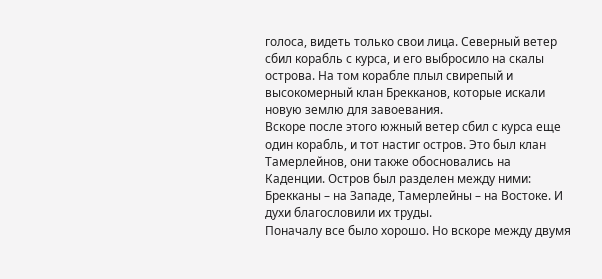голоса, видеть только свои лица. Северный ветер сбил корабль с курса, и его выбросило на скалы острова. На том корабле плыл свирепый и высокомерный клан Брекканов, которые искали новую землю для завоевания.
Вскоре после этого южный ветер сбил с курса еще один корабль, и тот настиг остров. Это был клан Тамерлейнов, они также обосновались на Каденции. Остров был разделен между ними: Брекканы – на Западе, Тамерлейны – на Востоке. И духи благословили их труды.
Поначалу все было хорошо. Но вскоре между двумя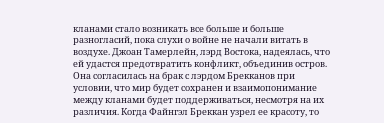кланами стало возникать все больше и больше разногласий, пока слухи о войне не начали витать в воздухе. Джоан Тамерлейн, лэрд Востока, надеялась, что ей удастся предотвратить конфликт, объединив остров.
Она согласилась на брак с лэрдом Брекканов при условии, что мир будет сохранен и взаимопонимание между кланами будет поддерживаться, несмотря на их различия. Когда Файнгэл Бреккан узрел ее красоту, то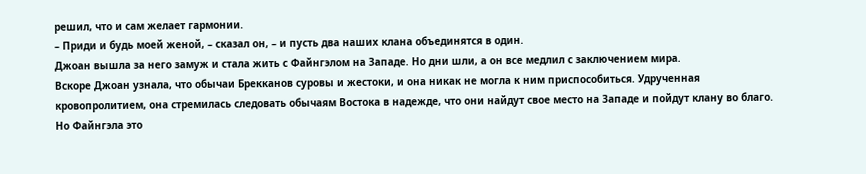решил, что и сам желает гармонии.
– Приди и будь моей женой, – сказал он, – и пусть два наших клана объединятся в один.
Джоан вышла за него замуж и стала жить с Файнгэлом на Западе. Но дни шли, а он все медлил с заключением мира.
Вскоре Джоан узнала, что обычаи Брекканов суровы и жестоки, и она никак не могла к ним приспособиться. Удрученная кровопролитием, она стремилась следовать обычаям Востока в надежде, что они найдут свое место на Западе и пойдут клану во благо. Но Файнгэла это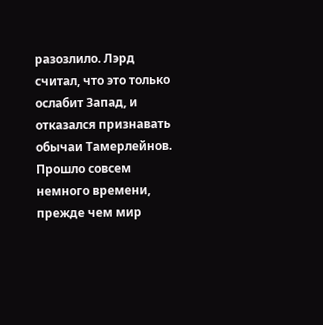разозлило. Лэрд считал, что это только ослабит Запад, и отказался признавать обычаи Тамерлейнов.
Прошло совсем немного времени, прежде чем мир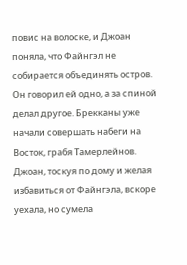повис на волоске, и Джоан поняла, что Файнгэл не собирается объединять остров. Он говорил ей одно, а за спиной делал другое. Брекканы уже начали совершать набеги на Восток, грабя Тамерлейнов. Джоан, тоскуя по дому и желая избавиться от Файнгэла, вскоре уехала, но сумела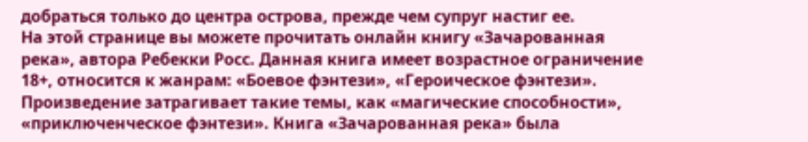добраться только до центра острова, прежде чем супруг настиг ее.
На этой странице вы можете прочитать онлайн книгу «Зачарованная река», автора Ребекки Росс. Данная книга имеет возрастное ограничение 18+, относится к жанрам: «Боевое фэнтези», «Героическое фэнтези». Произведение затрагивает такие темы, как «магические способности», «приключенческое фэнтези». Книга «Зачарованная река» была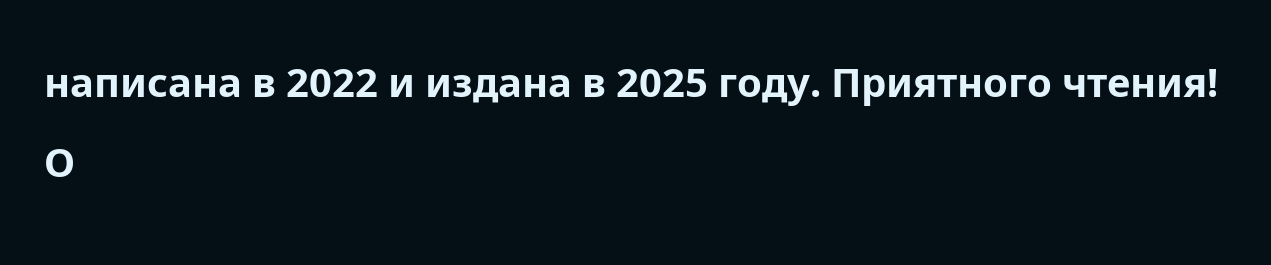написана в 2022 и издана в 2025 году. Приятного чтения!
О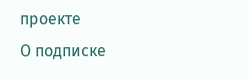проекте
О подписке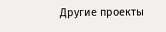Другие проекты